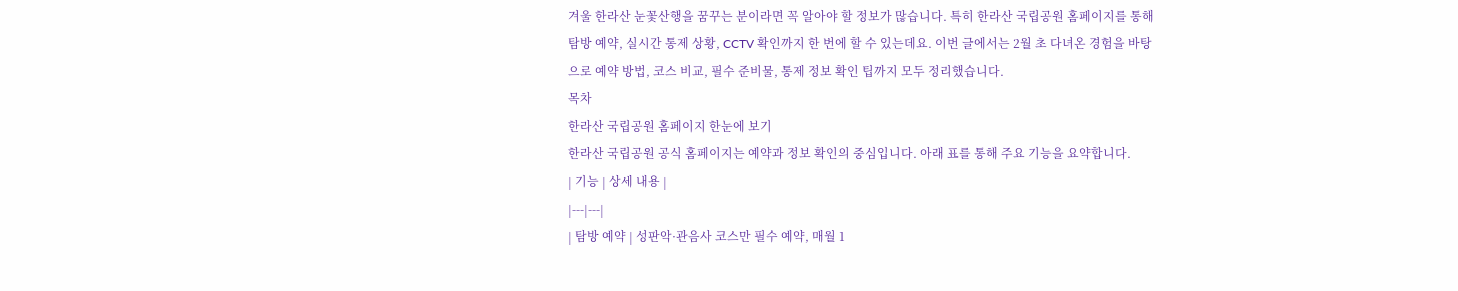겨울 한라산 눈꽃산행을 꿈꾸는 분이라면 꼭 알아야 할 정보가 많습니다. 특히 한라산 국립공원 홈페이지를 통해 탐방 예약, 실시간 통제 상황, CCTV 확인까지 한 번에 할 수 있는데요. 이번 글에서는 2월 초 다녀온 경험을 바탕으로 예약 방법, 코스 비교, 필수 준비물, 통제 정보 확인 팁까지 모두 정리했습니다.
목차
한라산 국립공원 홈페이지 한눈에 보기
한라산 국립공원 공식 홈페이지는 예약과 정보 확인의 중심입니다. 아래 표를 통해 주요 기능을 요약합니다.
| 기능 | 상세 내용 |
|---|---|
| 탐방 예약 | 성판악·관음사 코스만 필수 예약, 매월 1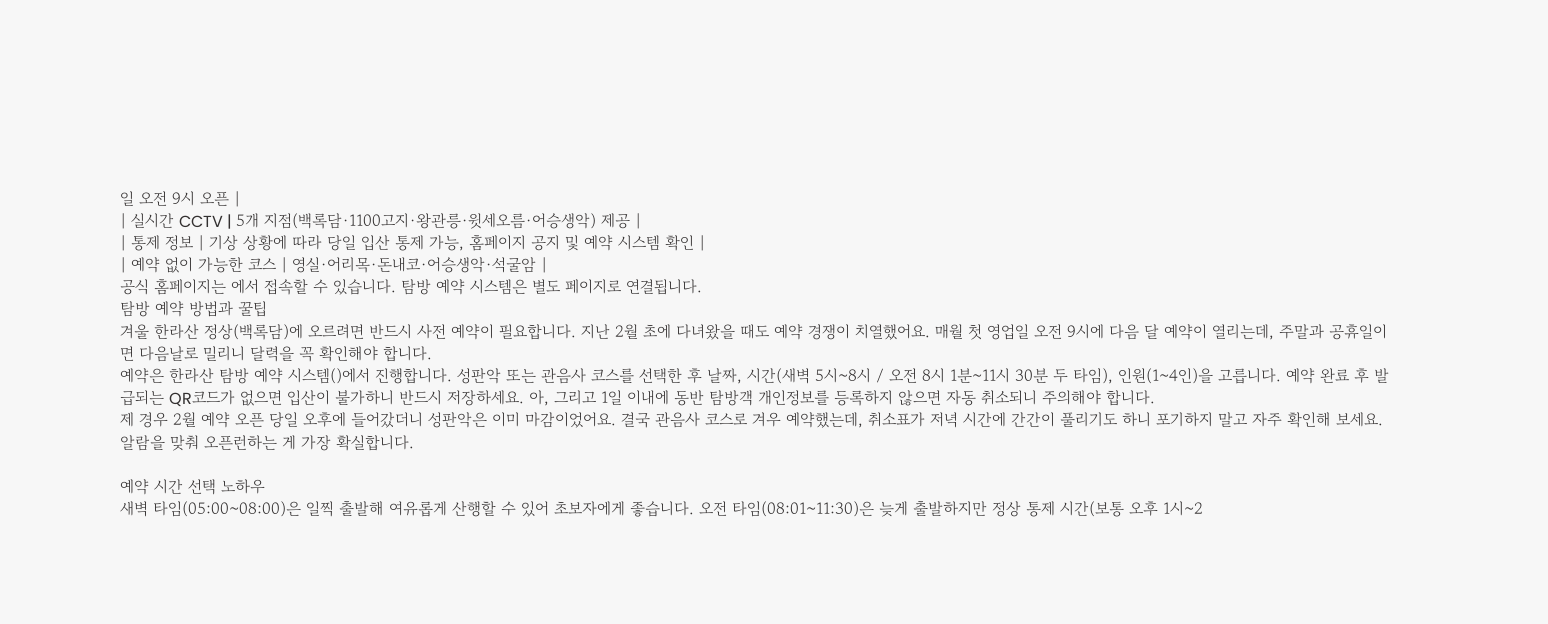일 오전 9시 오픈 |
| 실시간 CCTV | 5개 지점(백록담·1100고지·왕관릉·윗세오름·어승생악) 제공 |
| 통제 정보 | 기상 상황에 따라 당일 입산 통제 가능, 홈페이지 공지 및 예약 시스템 확인 |
| 예약 없이 가능한 코스 | 영실·어리목·돈내코·어승생악·석굴암 |
공식 홈페이지는 에서 접속할 수 있습니다. 탐방 예약 시스템은 별도 페이지로 연결됩니다.
탐방 예약 방법과 꿀팁
겨울 한라산 정상(백록담)에 오르려면 반드시 사전 예약이 필요합니다. 지난 2월 초에 다녀왔을 때도 예약 경쟁이 치열했어요. 매월 첫 영업일 오전 9시에 다음 달 예약이 열리는데, 주말과 공휴일이면 다음날로 밀리니 달력을 꼭 확인해야 합니다.
예약은 한라산 탐방 예약 시스템()에서 진행합니다. 성판악 또는 관음사 코스를 선택한 후 날짜, 시간(새벽 5시~8시 / 오전 8시 1분~11시 30분 두 타임), 인원(1~4인)을 고릅니다. 예약 완료 후 발급되는 QR코드가 없으면 입산이 불가하니 반드시 저장하세요. 아, 그리고 1일 이내에 동반 탐방객 개인정보를 등록하지 않으면 자동 취소되니 주의해야 합니다.
제 경우 2월 예약 오픈 당일 오후에 들어갔더니 성판악은 이미 마감이었어요. 결국 관음사 코스로 겨우 예약했는데, 취소표가 저녁 시간에 간간이 풀리기도 하니 포기하지 말고 자주 확인해 보세요. 알람을 맞춰 오픈런하는 게 가장 확실합니다.

예약 시간 선택 노하우
새벽 타임(05:00~08:00)은 일찍 출발해 여유롭게 산행할 수 있어 초보자에게 좋습니다. 오전 타임(08:01~11:30)은 늦게 출발하지만 정상 통제 시간(보통 오후 1시~2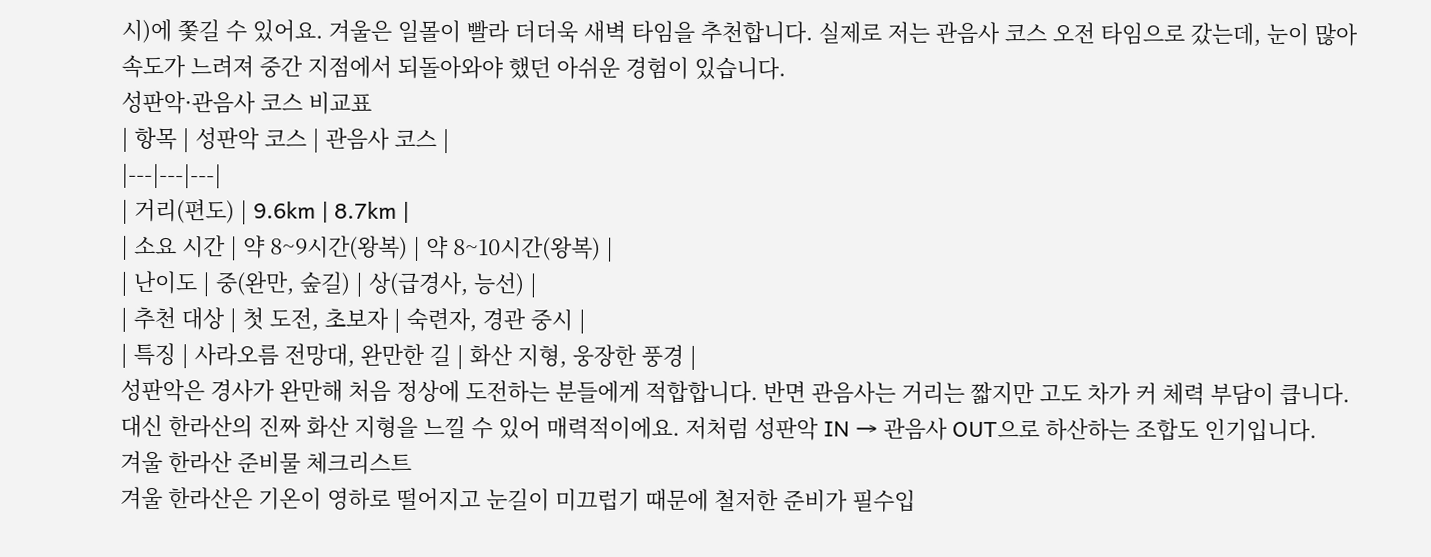시)에 쫓길 수 있어요. 겨울은 일몰이 빨라 더더욱 새벽 타임을 추천합니다. 실제로 저는 관음사 코스 오전 타임으로 갔는데, 눈이 많아 속도가 느려져 중간 지점에서 되돌아와야 했던 아쉬운 경험이 있습니다.
성판악·관음사 코스 비교표
| 항목 | 성판악 코스 | 관음사 코스 |
|---|---|---|
| 거리(편도) | 9.6km | 8.7km |
| 소요 시간 | 약 8~9시간(왕복) | 약 8~10시간(왕복) |
| 난이도 | 중(완만, 숲길) | 상(급경사, 능선) |
| 추천 대상 | 첫 도전, 초보자 | 숙련자, 경관 중시 |
| 특징 | 사라오름 전망대, 완만한 길 | 화산 지형, 웅장한 풍경 |
성판악은 경사가 완만해 처음 정상에 도전하는 분들에게 적합합니다. 반면 관음사는 거리는 짧지만 고도 차가 커 체력 부담이 큽니다. 대신 한라산의 진짜 화산 지형을 느낄 수 있어 매력적이에요. 저처럼 성판악 IN → 관음사 OUT으로 하산하는 조합도 인기입니다.
겨울 한라산 준비물 체크리스트
겨울 한라산은 기온이 영하로 떨어지고 눈길이 미끄럽기 때문에 철저한 준비가 필수입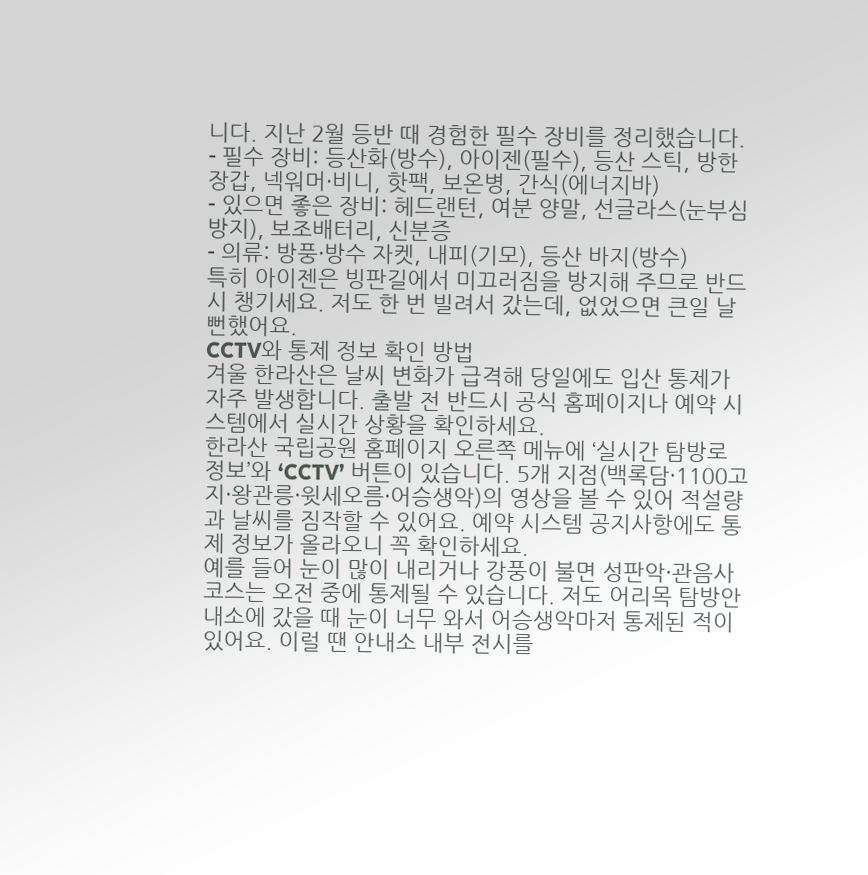니다. 지난 2월 등반 때 경험한 필수 장비를 정리했습니다.
- 필수 장비: 등산화(방수), 아이젠(필수), 등산 스틱, 방한 장갑, 넥워머·비니, 핫팩, 보온병, 간식(에너지바)
- 있으면 좋은 장비: 헤드랜턴, 여분 양말, 선글라스(눈부심 방지), 보조배터리, 신분증
- 의류: 방풍·방수 자켓, 내피(기모), 등산 바지(방수)
특히 아이젠은 빙판길에서 미끄러짐을 방지해 주므로 반드시 챙기세요. 저도 한 번 빌려서 갔는데, 없었으면 큰일 날 뻔했어요.
CCTV와 통제 정보 확인 방법
겨울 한라산은 날씨 변화가 급격해 당일에도 입산 통제가 자주 발생합니다. 출발 전 반드시 공식 홈페이지나 예약 시스템에서 실시간 상황을 확인하세요.
한라산 국립공원 홈페이지 오른쪽 메뉴에 ‘실시간 탐방로 정보’와 ‘CCTV’ 버튼이 있습니다. 5개 지점(백록담·1100고지·왕관릉·윗세오름·어승생악)의 영상을 볼 수 있어 적설량과 날씨를 짐작할 수 있어요. 예약 시스템 공지사항에도 통제 정보가 올라오니 꼭 확인하세요.
예를 들어 눈이 많이 내리거나 강풍이 불면 성판악·관음사 코스는 오전 중에 통제될 수 있습니다. 저도 어리목 탐방안내소에 갔을 때 눈이 너무 와서 어승생악마저 통제된 적이 있어요. 이럴 땐 안내소 내부 전시를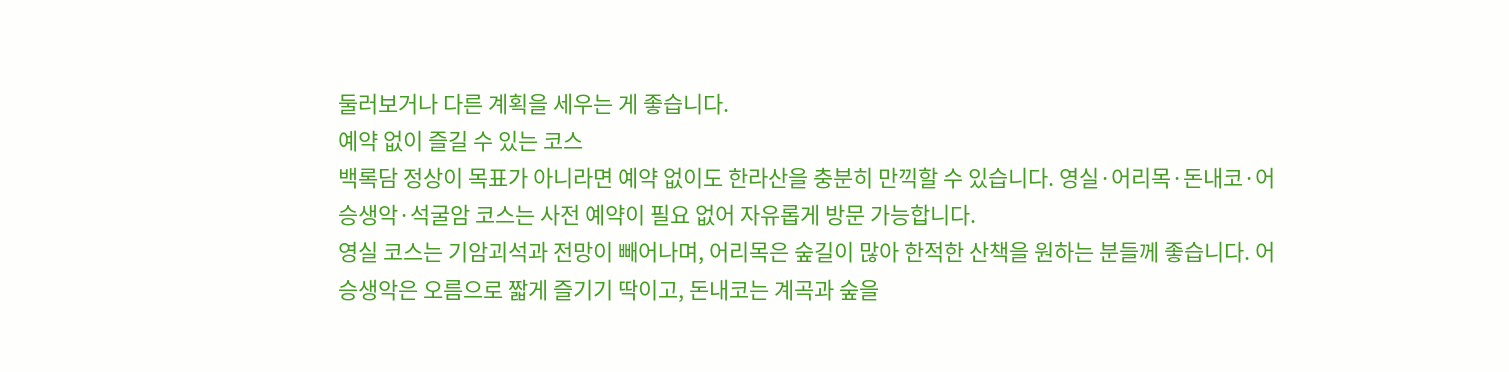둘러보거나 다른 계획을 세우는 게 좋습니다.
예약 없이 즐길 수 있는 코스
백록담 정상이 목표가 아니라면 예약 없이도 한라산을 충분히 만끽할 수 있습니다. 영실·어리목·돈내코·어승생악·석굴암 코스는 사전 예약이 필요 없어 자유롭게 방문 가능합니다.
영실 코스는 기암괴석과 전망이 빼어나며, 어리목은 숲길이 많아 한적한 산책을 원하는 분들께 좋습니다. 어승생악은 오름으로 짧게 즐기기 딱이고, 돈내코는 계곡과 숲을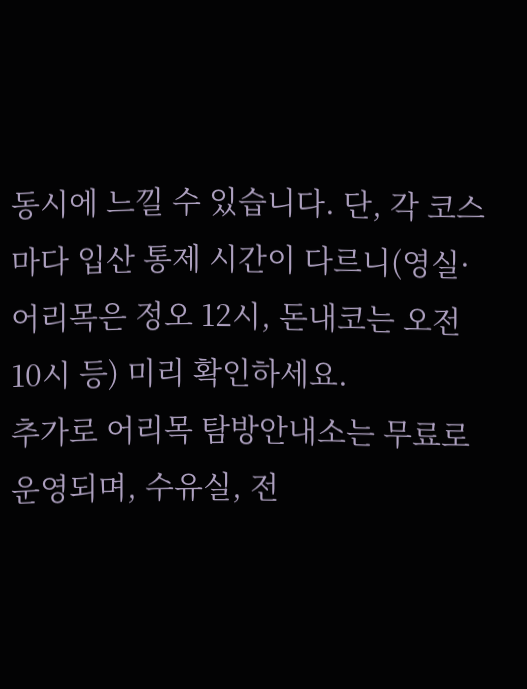동시에 느낄 수 있습니다. 단, 각 코스마다 입산 통제 시간이 다르니(영실·어리목은 정오 12시, 돈내코는 오전 10시 등) 미리 확인하세요.
추가로 어리목 탐방안내소는 무료로 운영되며, 수유실, 전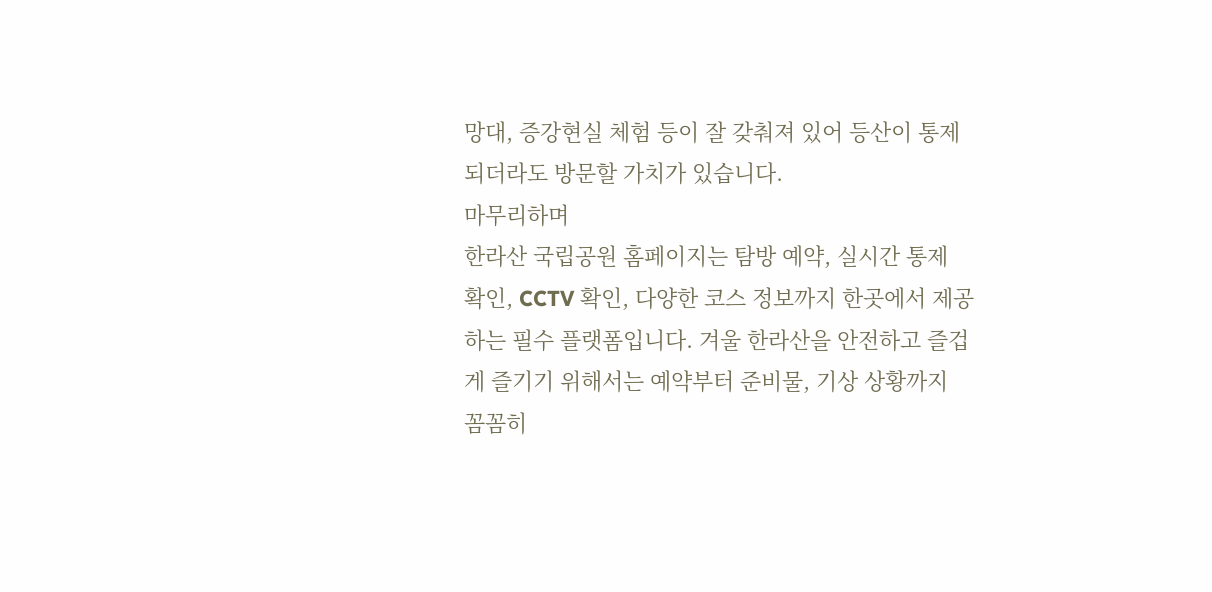망대, 증강현실 체험 등이 잘 갖춰져 있어 등산이 통제되더라도 방문할 가치가 있습니다.
마무리하며
한라산 국립공원 홈페이지는 탐방 예약, 실시간 통제 확인, CCTV 확인, 다양한 코스 정보까지 한곳에서 제공하는 필수 플랫폼입니다. 겨울 한라산을 안전하고 즐겁게 즐기기 위해서는 예약부터 준비물, 기상 상황까지 꼼꼼히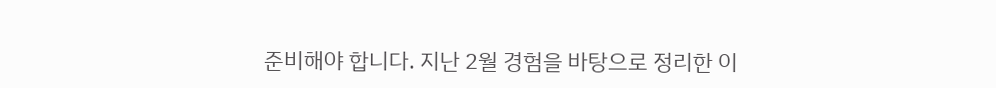준비해야 합니다. 지난 2월 경험을 바탕으로 정리한 이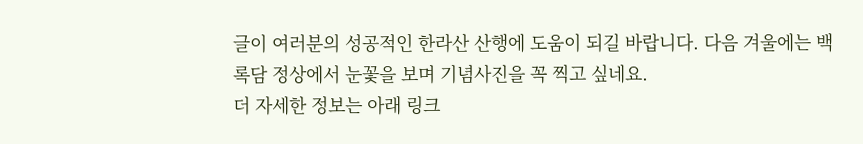글이 여러분의 성공적인 한라산 산행에 도움이 되길 바랍니다. 다음 겨울에는 백록담 정상에서 눈꽃을 보며 기념사진을 꼭 찍고 싶네요.
더 자세한 정보는 아래 링크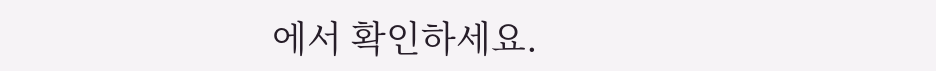에서 확인하세요.